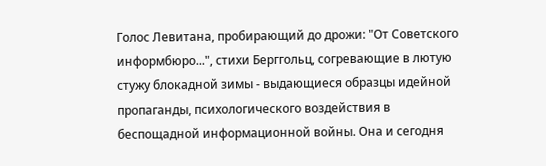Голос Левитана, пробирающий до дрожи: "От Советского информбюро...", стихи Берггольц, согревающие в лютую стужу блокадной зимы - выдающиеся образцы идейной пропаганды, психологического воздействия в беспощадной информационной войны. Она и сегодня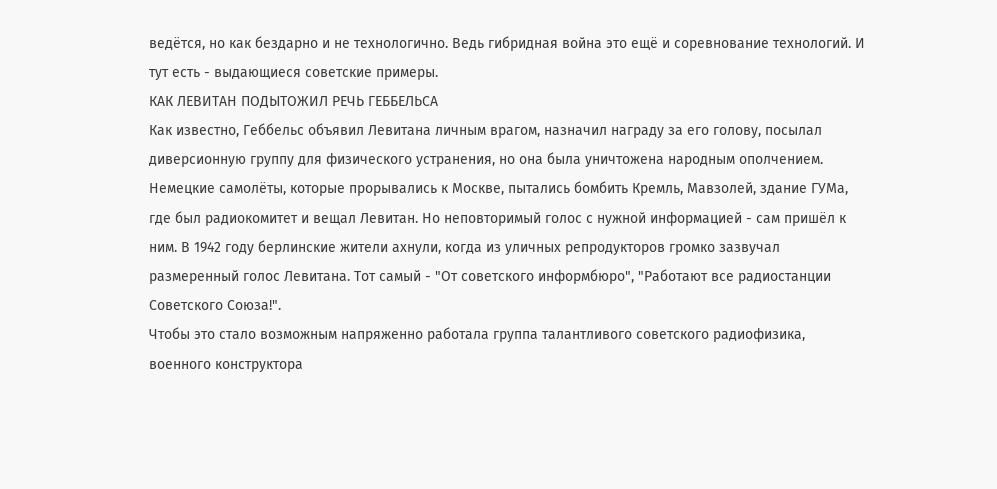ведётся, но как бездарно и не технологично. Ведь гибридная война это ещё и соревнование технологий. И тут есть - выдающиеся советские примеры.
КАК ЛЕВИТАН ПОДЫТОЖИЛ РЕЧЬ ГЕББЕЛЬСА
Как известно, Геббельс объявил Левитана личным врагом, назначил награду за его голову, посылал диверсионную группу для физического устранения, но она была уничтожена народным ополчением. Немецкие самолёты, которые прорывались к Москве, пытались бомбить Кремль, Мавзолей, здание ГУМа, где был радиокомитет и вещал Левитан. Но неповторимый голос с нужной информацией - сам пришёл к ним. В 1942 году берлинские жители ахнули, когда из уличных репродукторов громко зазвучал размеренный голос Левитана. Тот самый - "От советского информбюро", "Работают все радиостанции Советского Союза!".
Чтобы это стало возможным напряженно работала группа талантливого советского радиофизика, военного конструктора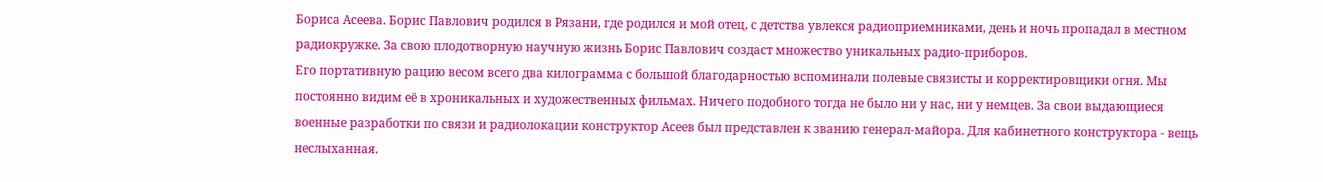Бориса Асеева. Борис Павлович родился в Рязани, где родился и мой отец, с детства увлекся радиоприемниками, день и ночь пропадал в местном радиокружке. За свою плодотворную научную жизнь Борис Павлович создаст множество уникальных радио-приборов.
Его портативную рацию весом всего два килограмма с большой благодарностью вспоминали полевые связисты и корректировщики огня. Мы постоянно видим её в хроникальных и художественных фильмах. Ничего подобного тогда не было ни у нас, ни у немцев. За свои выдающиеся военные разработки по связи и радиолокации конструктор Асеев был представлен к званию генерал-майора. Для кабинетного конструктора - вещь неслыханная.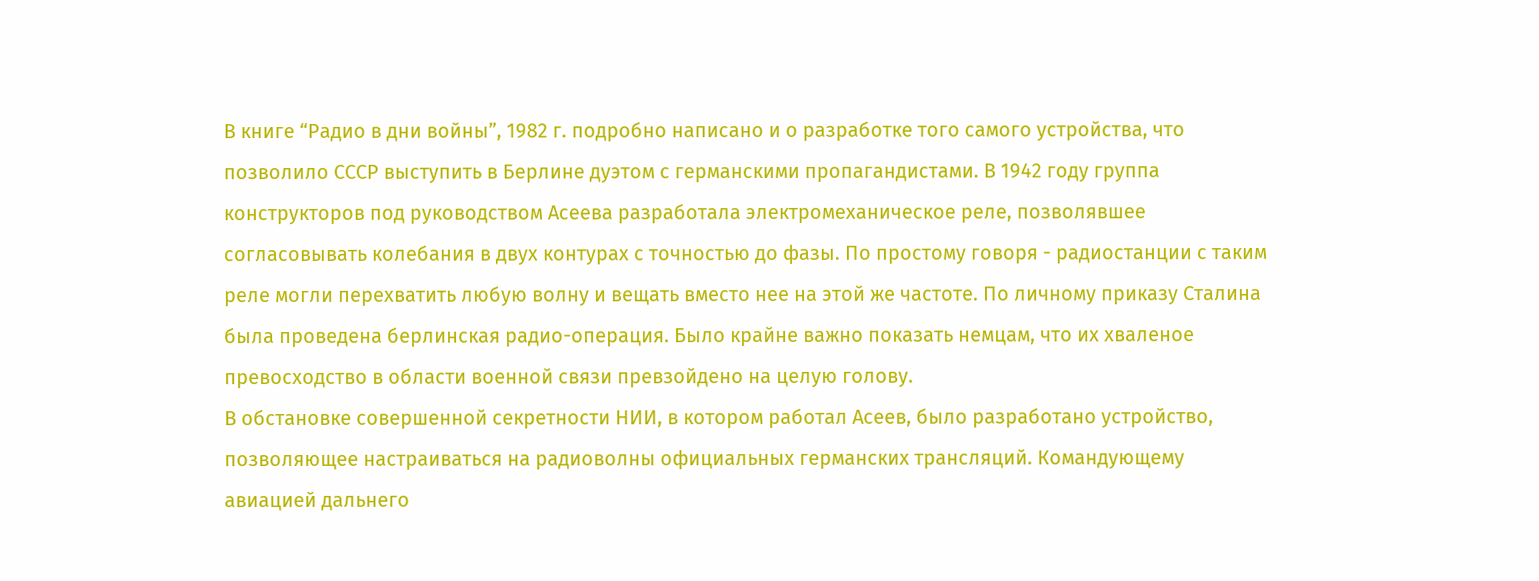В книге “Радио в дни войны”, 1982 г. подробно написано и о разработке того самого устройства, что позволило СССР выступить в Берлине дуэтом с германскими пропагандистами. В 1942 году группа конструкторов под руководством Асеева разработала электромеханическое реле, позволявшее согласовывать колебания в двух контурах с точностью до фазы. По простому говоря - радиостанции с таким реле могли перехватить любую волну и вещать вместо нее на этой же частоте. По личному приказу Сталина была проведена берлинская радио-операция. Было крайне важно показать немцам, что их хваленое превосходство в области военной связи превзойдено на целую голову.
В обстановке совершенной секретности НИИ, в котором работал Асеев, было разработано устройство, позволяющее настраиваться на радиоволны официальных германских трансляций. Командующему авиацией дальнего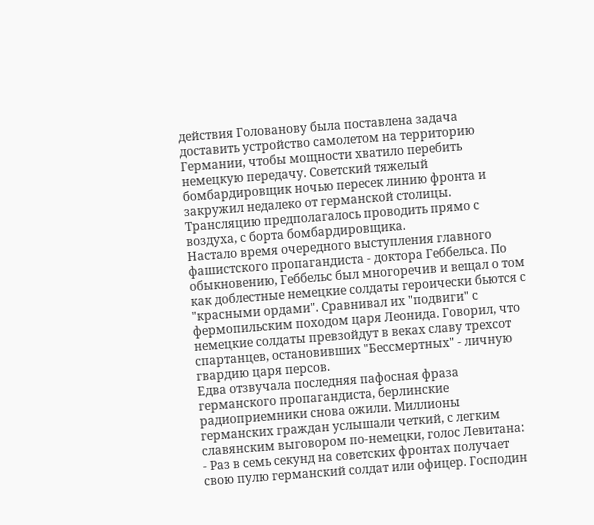действия Голованову была поставлена задача доставить устройство самолетом на территорию Германии, чтобы мощности хватило перебить немецкую передачу. Советский тяжелый бомбардировщик ночью пересек линию фронта и закружил недалеко от германской столицы. Трансляцию предполагалось проводить прямо с воздуха, с борта бомбардировщика.
Настало время очередного выступления главного фашистского пропагандиста - доктора Геббельса. По обыкновению, Геббельс был многоречив и вещал о том как доблестные немецкие солдаты героически бьются с "красными ордами". Сравнивал их "подвиги" с фермопильским походом царя Леонида. Говорил, что немецкие солдаты превзойдут в веках славу трехсот спартанцев, остановивших "Бессмертных" - личную гвардию царя персов.
Едва отзвучала последняя пафосная фраза германского пропагандиста, берлинские радиоприемники снова ожили. Миллионы германских граждан услышали четкий, с легким славянским выговором по-немецки, голос Левитана:
- Раз в семь секунд на советских фронтах получает свою пулю германский солдат или офицер. Господин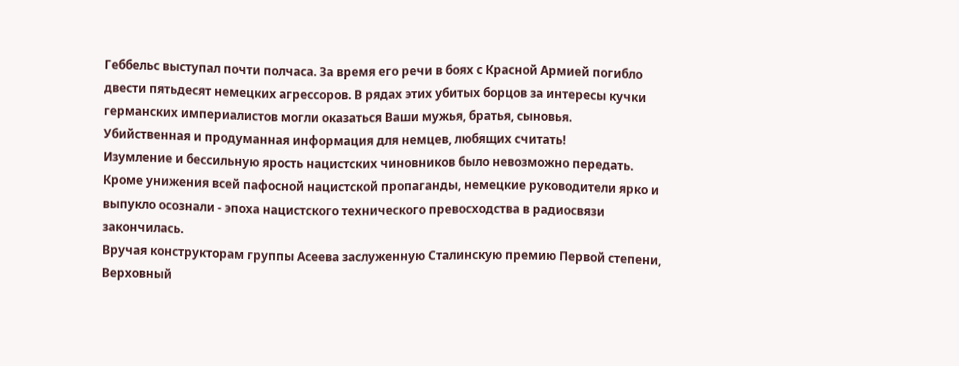Геббельс выступал почти полчаса. За время его речи в боях с Красной Армией погибло двести пятьдесят немецких агрессоров. В рядах этих убитых борцов за интересы кучки германских империалистов могли оказаться Ваши мужья, братья, сыновья.
Убийственная и продуманная информация для немцев, любящих считать!
Изумление и бессильную ярость нацистских чиновников было невозможно передать. Кроме унижения всей пафосной нацистской пропаганды, немецкие руководители ярко и выпукло осознали - эпоха нацистского технического превосходства в радиосвязи закончилась.
Вручая конструкторам группы Асеева заслуженную Сталинскую премию Первой степени, Верховный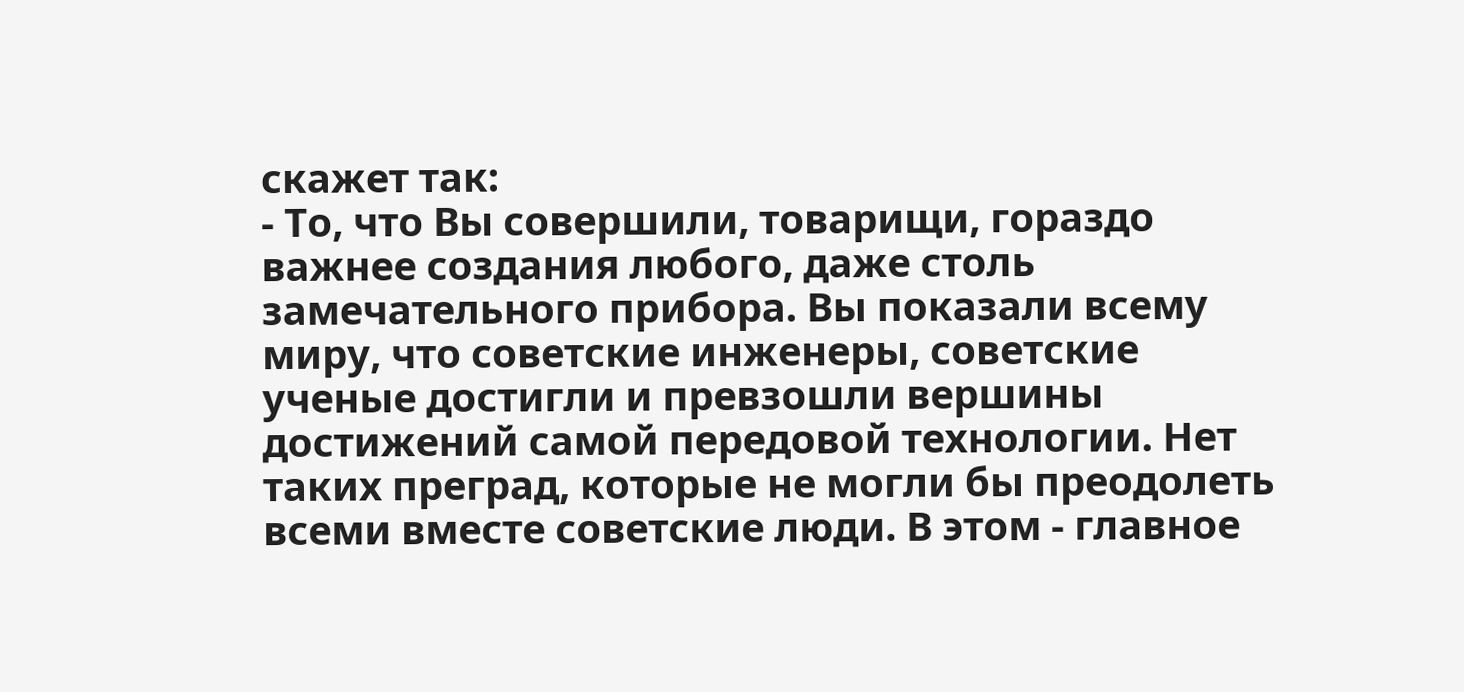скажет так:
- То, что Вы совершили, товарищи, гораздо важнее создания любого, даже столь замечательного прибора. Вы показали всему миру, что советские инженеры, советские ученые достигли и превзошли вершины достижений самой передовой технологии. Нет таких преград, которые не могли бы преодолеть всеми вместе советские люди. В этом - главное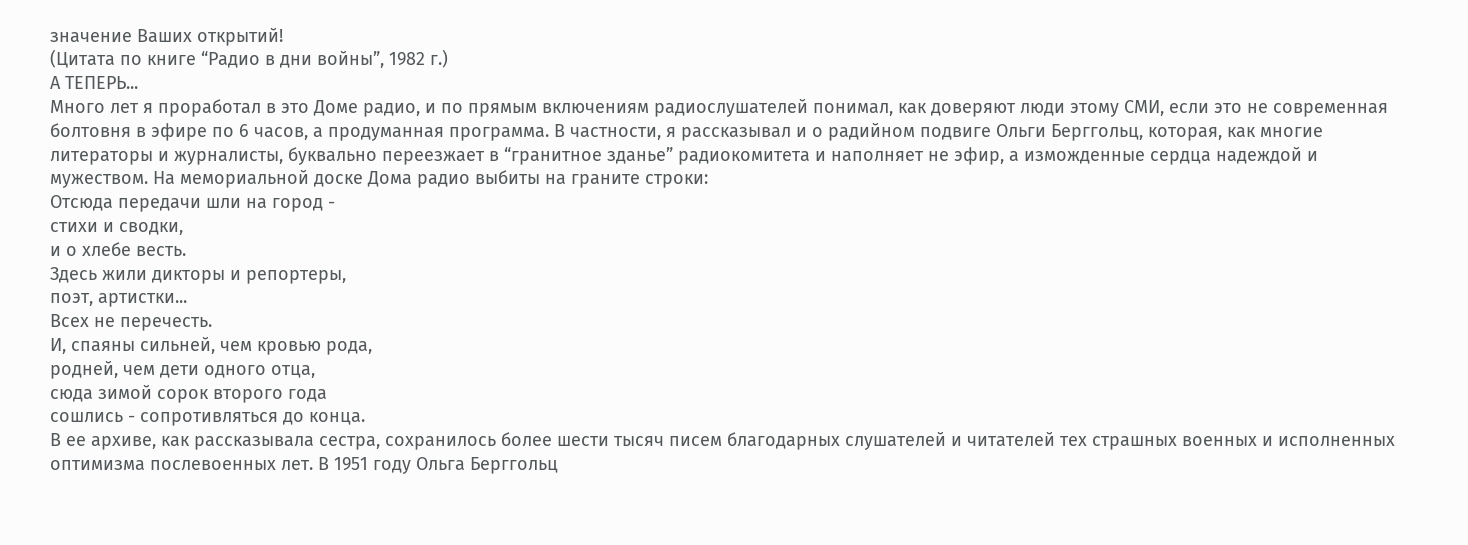значение Ваших открытий!
(Цитата по книге “Радио в дни войны”, 1982 г.)
А ТЕПЕРЬ...
Много лет я проработал в это Доме радио, и по прямым включениям радиослушателей понимал, как доверяют люди этому СМИ, если это не современная болтовня в эфире по 6 часов, а продуманная программа. В частности, я рассказывал и о радийном подвиге Ольги Берггольц, которая, как многие литераторы и журналисты, буквально переезжает в “гранитное зданье” радиокомитета и наполняет не эфир, а изможденные сердца надеждой и мужеством. На мемориальной доске Дома радио выбиты на граните строки:
Отсюда передачи шли на город -
стихи и сводки,
и о хлебе весть.
Здесь жили дикторы и репортеры,
поэт, артистки...
Всех не перечесть.
И, спаяны сильней, чем кровью рода,
родней, чем дети одного отца,
сюда зимой сорок второго года
сошлись - сопротивляться до конца.
В ее архиве, как рассказывала сестра, сохранилось более шести тысяч писем благодарных слушателей и читателей тех страшных военных и исполненных оптимизма послевоенных лет. В 1951 году Ольга Берггольц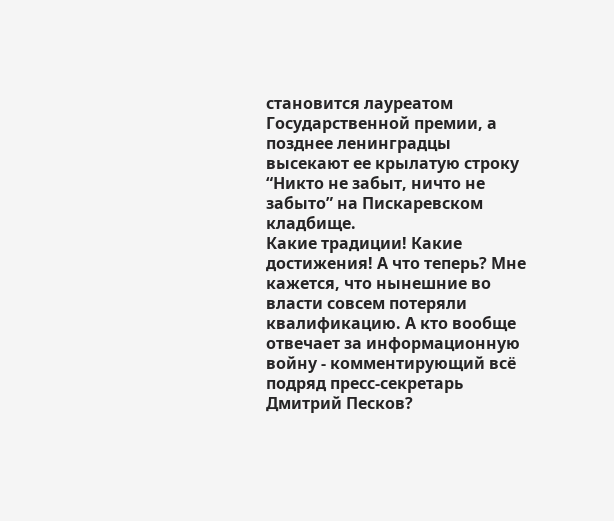становится лауреатом Государственной премии, а позднее ленинградцы высекают ее крылатую строку “Никто не забыт, ничто не забыто” на Пискаревском кладбище.
Какие традиции! Какие достижения! А что теперь? Мне кажется, что нынешние во власти совсем потеряли квалификацию. А кто вообще отвечает за информационную войну - комментирующий всё подряд пресс-секретарь Дмитрий Песков?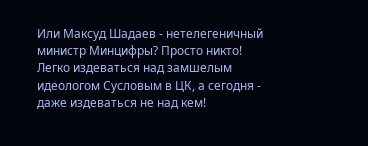Или Максуд Шадаев - нетелегеничный министр Минцифры? Просто никто!
Легко издеваться над замшелым идеологом Сусловым в ЦК, а сегодня - даже издеваться не над кем!